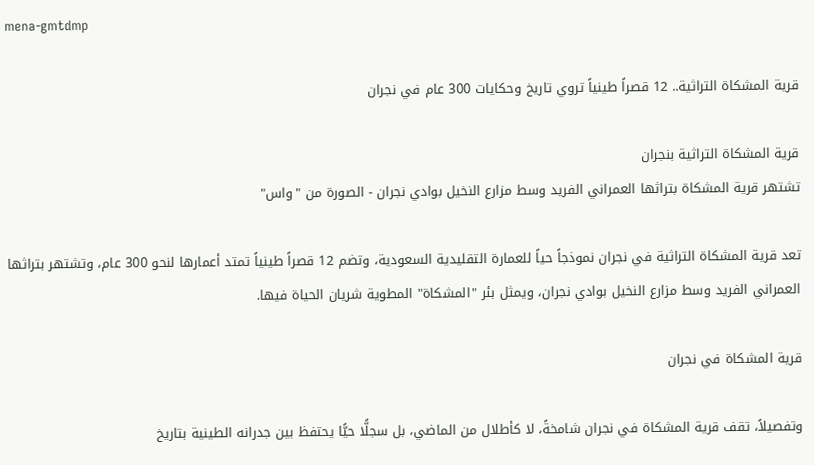mena-gmtdmp

قرية المشكاة التراثية.. 12 قصراً طينياً تروي تاريخ وحكايات 300 عام في نجران

قرية المشكاة التراثية بنجران
تشتهر قرية المشكاة بتراثها العمراني الفريد وسط مزارع النخيل بوادي نجران - الصورة من "واس"

تعد قرية المشكاة التراثية في نجران نموذجاً حياً للعمارة التقليدية السعودية، وتضم 12 قصراً طينياً تمتد أعمارها لنحو 300 عام، وتشتهر بتراثها العمراني الفريد وسط مزارع النخيل بوادي نجران، ويمثل بئر "المشكاة" المطوية شريان الحياة فيها.

قرية المشكاة في نجران

وتفصيلاً، تقف قرية المشكاة في نجران شامخةً، لا كأطلال من الماضي، بل سجلًّا حيًّا يحتفظ بين جدرانه الطينية بتاريخ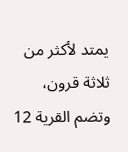يمتد لأكثر من ثلاثة قرون، وتضم القرية 12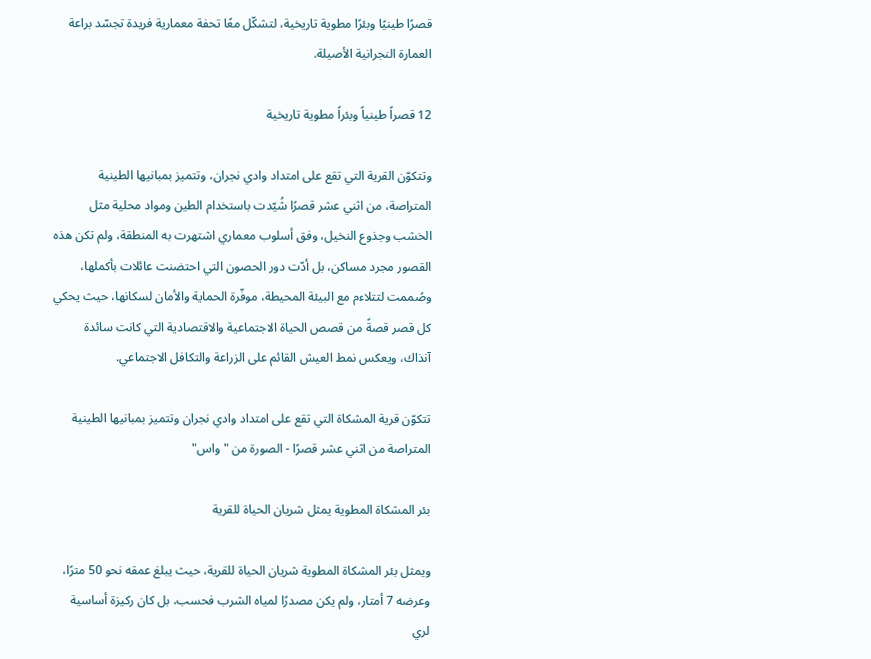قصرًا طينيًا وبئرًا مطوية تاريخية، لتشكّل معًا تحفة معمارية فريدة تجسّد براعة العمارة النجرانية الأصيلة.

12 قصراً طينياً وبئراً مطوية تاريخية

وتتكوّن القرية التي تقع على امتداد وادي نجران، وتتميز بمبانيها الطينية المتراصة، من اثني عشر قصرًا شُيّدت باستخدام الطين ومواد محلية مثل الخشب وجذوع النخيل، وفق أسلوب معماري اشتهرت به المنطقة، ولم تكن هذه القصور مجرد مساكن، بل أدّت دور الحصون التي احتضنت عائلات بأكملها، وصُممت لتتلاءم مع البيئة المحيطة، موفّرة الحماية والأمان لسكانها، حيث يحكي كل قصر قصةً من قصص الحياة الاجتماعية والاقتصادية التي كانت سائدة آنذاك، ويعكس نمط العيش القائم على الزراعة والتكافل الاجتماعي.

تتكوّن قرية المشكاة التي تقع على امتداد وادي نجران وتتميز بمبانيها الطينية المتراصة من اثني عشر قصرًا - الصورة من "واس"

بئر المشكاة المطوية يمثل شريان الحياة للقرية

ويمثل بئر المشكاة المطوية شريان الحياة للقرية، حيث يبلغ عمقه نحو 50 مترًا، وعرضه 7 أمتار، ولم يكن مصدرًا لمياه الشرب فحسب، بل كان ركيزة أساسية لري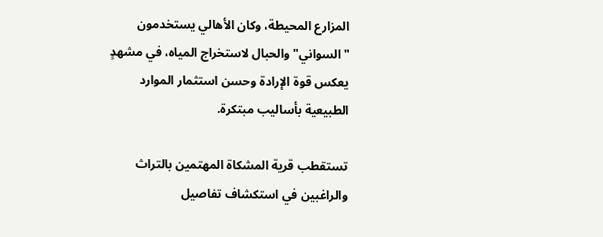المزارع المحيطة، وكان الأهالي يستخدمون "السواني" والحبال لاستخراج المياه، في مشهدٍ يعكس قوة الإرادة وحسن استثمار الموارد الطبيعية بأساليب مبتكرة.

تستقطب قرية المشكاة المهتمين بالتراث والراغبين في استكشاف تفاصيل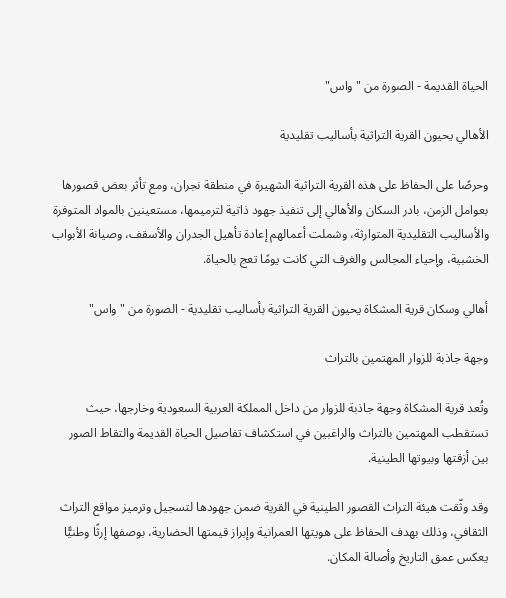الحياة القديمة - الصورة من "واس"

الأهالي يحيون القرية التراثية بأساليب تقليدية

وحرصًا على الحفاظ على هذه القرية التراثية الشهيرة في منطقة نجران، ومع تأثر بعض قصورها بعوامل الزمن، بادر السكان والأهالي إلى تنفيذ جهود ذاتية لترميمها، مستعينين بالمواد المتوفرة والأساليب التقليدية المتوارثة، وشملت أعمالهم إعادة تأهيل الجدران والأسقف، وصيانة الأبواب الخشبية، وإحياء المجالس والغرف التي كانت يومًا تعج بالحياة.

أهالي وسكان قرية المشكاة يحيون القرية التراثية بأساليب تقليدية - الصورة من "واس"

وجهة جاذبة للزوار المهتمين بالتراث

وتُعد قرية المشكاة وجهة جاذبة للزوار من داخل المملكة العربية السعودية وخارجها، حيث تستقطب المهتمين بالتراث والراغبين في استكشاف تفاصيل الحياة القديمة والتقاط الصور بين أزقتها وبيوتها الطينية.

وقد وثّقت هيئة التراث القصور الطينية في القرية ضمن جهودها لتسجيل وترميز مواقع التراث الثقافي، وذلك بهدف الحفاظ على هويتها العمرانية وإبراز قيمتها الحضارية، بوصفها إرثًا وطنيًّا يعكس عمق التاريخ وأصالة المكان.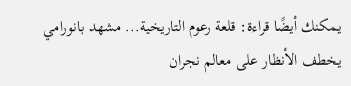يمكنك أيضًا قراءة: قلعة رعوم التاريخية... مشهد بانورامي يخطف الأنظار على معالم نجران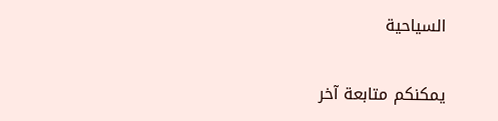السياحية

يمكنكم متابعة آخر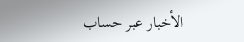الأخبار عبر حساب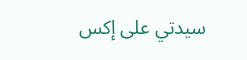سيدتي على إكس